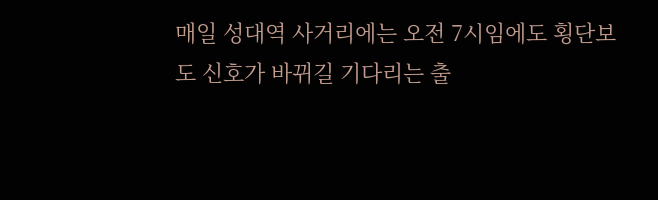매일 성대역 사거리에는 오전 7시임에도 횡단보도 신호가 바뀌길 기다리는 출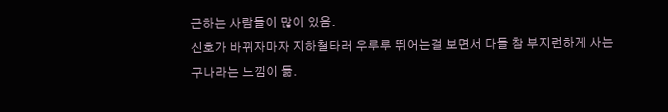근하는 사람들이 많이 있음.
신호가 바뀌자마자 지하철타러 우루루 뛰어는걸 보면서 다들 참 부지런하게 사는구나라는 느낌이 듦.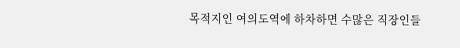목적지인 여의도역에 하차하면 수많은 직장인들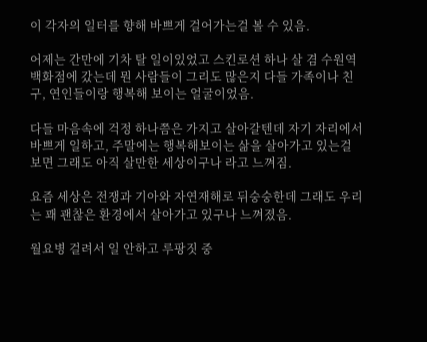이 각자의 일터를 향해 바쁘게 걸어가는걸 볼 수 있음.

어제는 간만에 기차 탈 일이있었고 스킨로션 하나 살 겸 수원역 백화점에 갔는데 뭔 사람들이 그리도 많은지 다들 가족이나 친구, 연인들이랑 행복해 보이는 얼굴이었음.

다들 마음속에 걱정 하나쯤은 가지고 살아갈텐데 자기 자리에서 바쁘게 일하고, 주말에는 행복해보이는 삶을 살아가고 있는걸 보면 그래도 아직 살만한 세상이구나 라고 느껴짐.

요즘 세상은 전쟁과 기아와 자연재해로 뒤숭숭한데 그래도 우리는 꽤 괜찮은 환경에서 살아가고 있구나 느껴졌음.

월요병 걸려서 일 안하고 루팡짓 중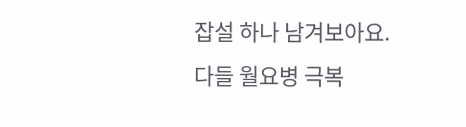잡설 하나 남겨보아요.
다들 월요병 극복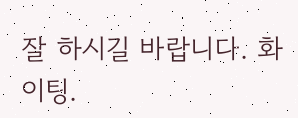잘 하시길 바랍니다. 화이팅.